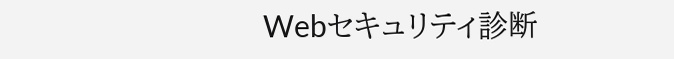Webセキュリティ診断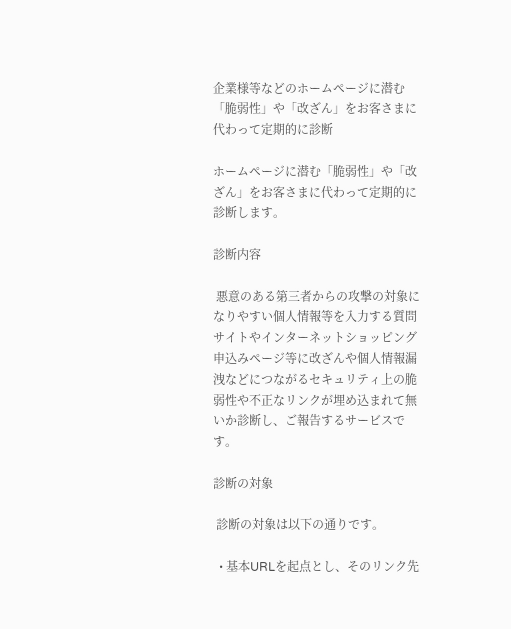企業様等などのホームページに潜む「脆弱性」や「改ざん」をお客さまに代わって定期的に診断

ホームページに潜む「脆弱性」や「改ざん」をお客さまに代わって定期的に診断します。

診断内容

 悪意のある第三者からの攻撃の対象になりやすい個人情報等を入力する質問サイトやインターネットショッピング申込みページ等に改ざんや個人情報漏洩などにつながるセキュリティ上の脆弱性や不正なリンクが埋め込まれて無いか診断し、ご報告するサービスです。

診断の対象

 診断の対象は以下の通りです。

  • 基本URLを起点とし、そのリンク先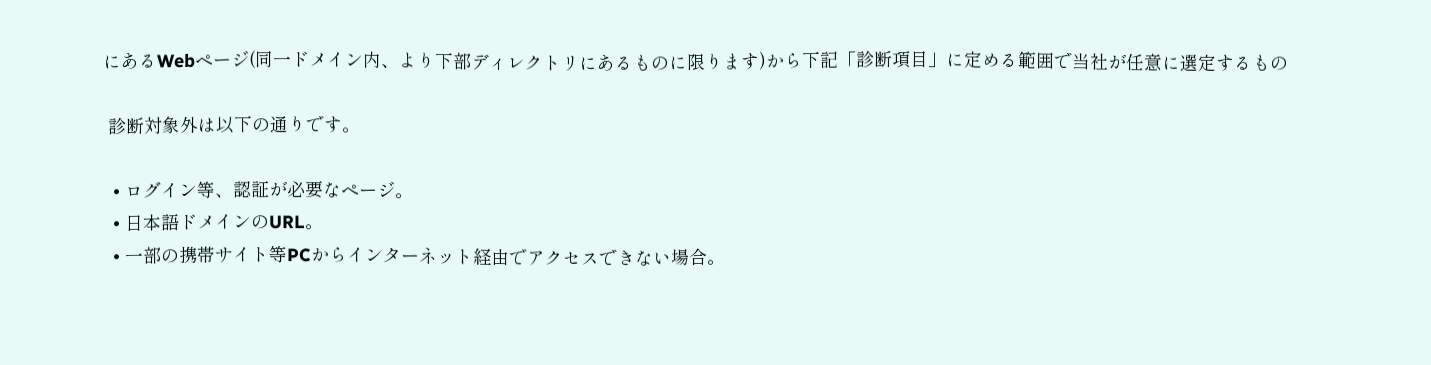にあるWebページ(同一ドメイン内、より下部ディレクトリにあるものに限ります)から下記「診断項目」に定める範囲で当社が任意に選定するもの

 診断対象外は以下の通りです。

  • ログイン等、認証が必要なページ。
  • 日本語ドメインのURL。
  • 一部の携帯サイト等PCからインターネット経由でアクセスできない場合。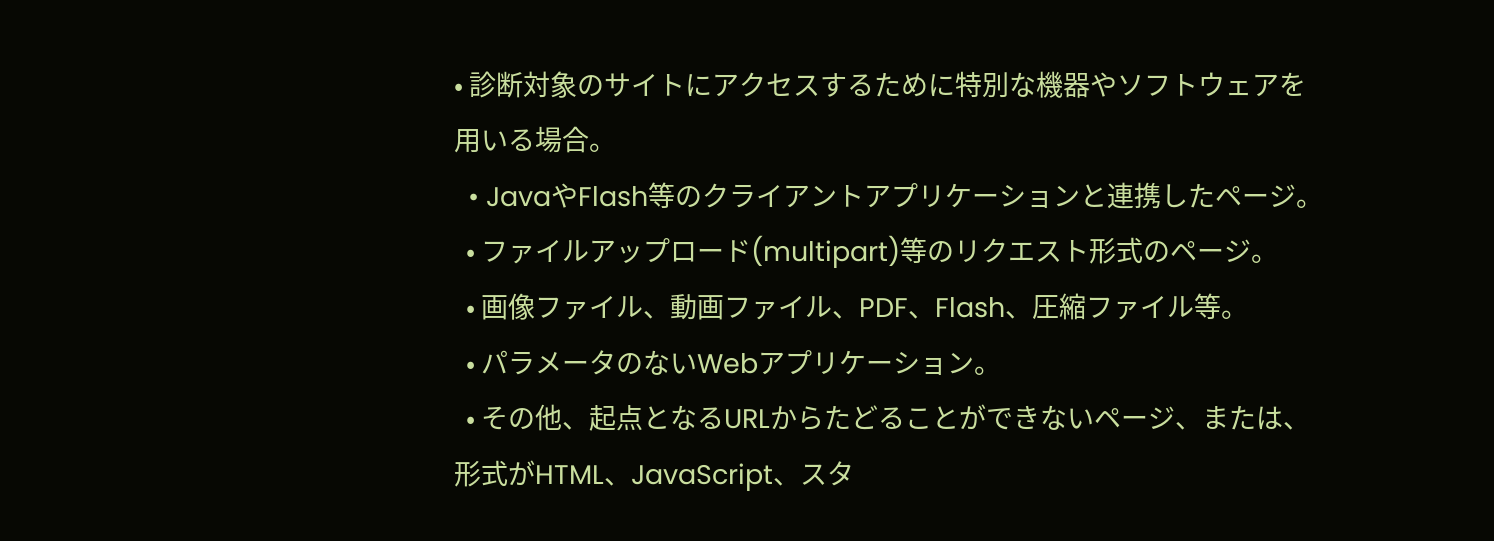• 診断対象のサイトにアクセスするために特別な機器やソフトウェアを用いる場合。
  • JavaやFlash等のクライアントアプリケーションと連携したページ。
  • ファイルアップロード(multipart)等のリクエスト形式のページ。
  • 画像ファイル、動画ファイル、PDF、Flash、圧縮ファイル等。
  • パラメータのないWebアプリケーション。
  • その他、起点となるURLからたどることができないページ、または、形式がHTML、JavaScript、スタ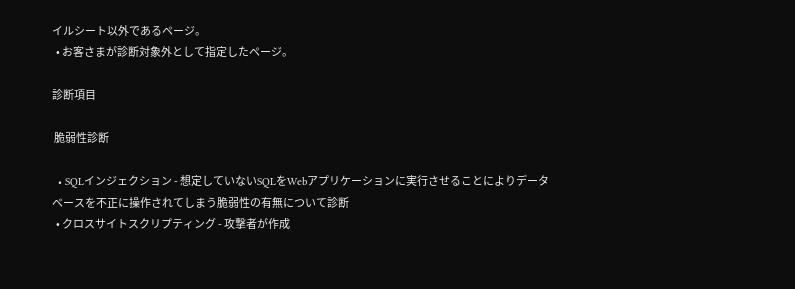イルシート以外であるページ。
  • お客さまが診断対象外として指定したページ。

診断項目

 脆弱性診断

  • SQLインジェクション - 想定していないSQLをWebアプリケーションに実行させることによりデータベースを不正に操作されてしまう脆弱性の有無について診断
  • クロスサイトスクリプティング - 攻撃者が作成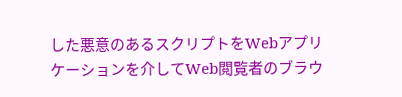した悪意のあるスクリプトをWebアプリケーションを介してWeb閲覧者のブラウ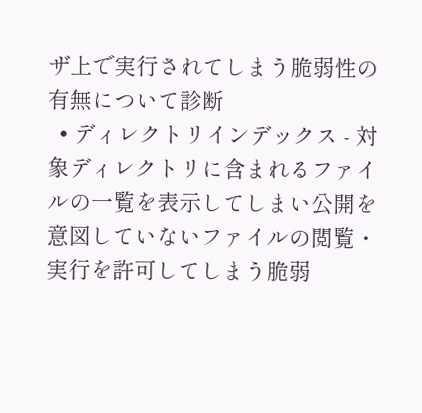ザ上で実行されてしまう脆弱性の有無について診断
  • ディレクトリインデックス - 対象ディレクトリに含まれるファイルの一覧を表示してしまい公開を意図していないファイルの閲覧・実行を許可してしまう脆弱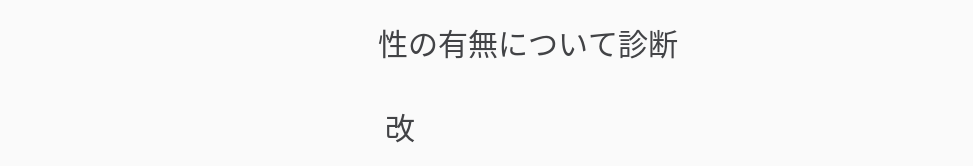性の有無について診断

 改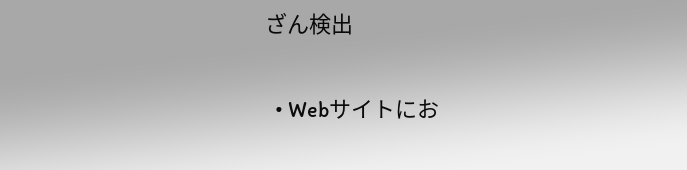ざん検出

  • Webサイトにお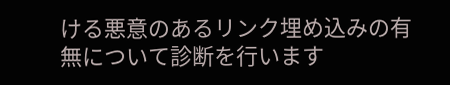ける悪意のあるリンク埋め込みの有無について診断を行います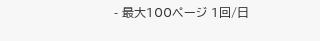- 最大100ページ 1回/日